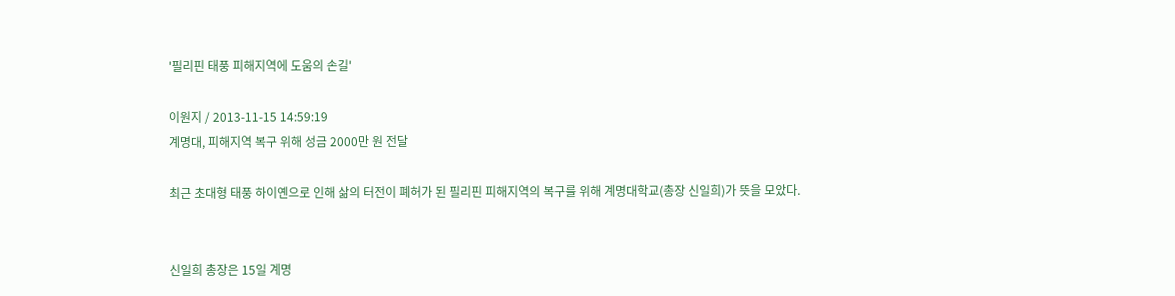'필리핀 태풍 피해지역에 도움의 손길'

이원지 / 2013-11-15 14:59:19
계명대, 피해지역 복구 위해 성금 2000만 원 전달

최근 초대형 태풍 하이옌으로 인해 삶의 터전이 폐허가 된 필리핀 피해지역의 복구를 위해 계명대학교(총장 신일희)가 뜻을 모았다.


신일희 총장은 15일 계명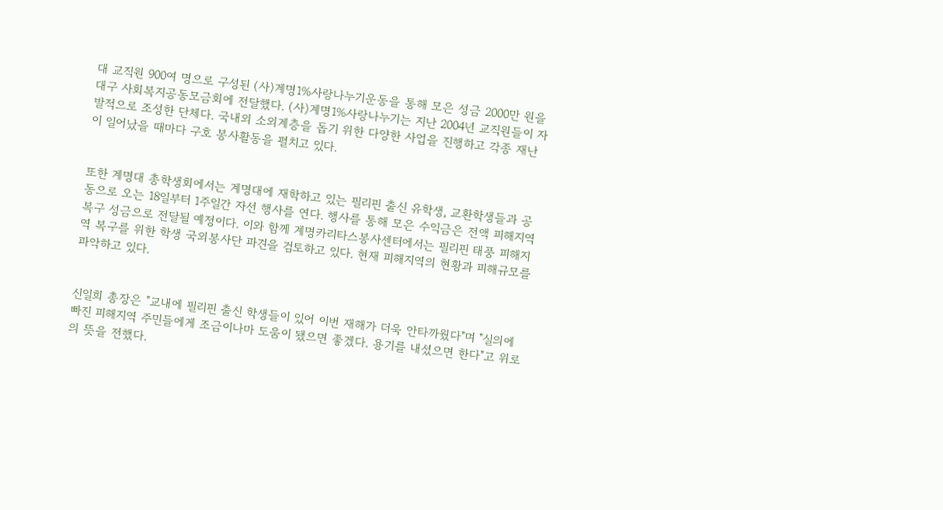대 교직원 900여 명으로 구성된 (사)계명1%사랑나누기운동을 통해 모은 성금 2000만 원을 대구 사회복지공동모금회에 전달했다. (사)계명1%사랑나누기는 지난 2004년 교직원들이 자발적으로 조성한 단체다. 국내외 소외계층을 돕기 위한 다양한 사업을 진행하고 각종 재난이 일어났을 때마다 구호 봉사활동을 펼치고 있다.


또한 계명대 총학생회에서는 계명대에 재학하고 있는 필리핀 출신 유학생, 교환학생들과 공동으로 오는 18일부터 1주일간 자선 행사를 연다. 행사를 통해 모은 수익금은 전액 피해지역 복구 성금으로 전달될 예정이다. 이와 함께 계명카리타스봉사센터에서는 필리핀 태풍 피해지역 복구를 위한 학생 국외봉사단 파견을 검토하고 있다. 현재 피해지역의 현황과 피해규모를 파악하고 있다.


신일희 총장은 "교내에 필리핀 출신 학생들이 있어 이번 재해가 더욱 안타까웠다"며 "실의에 빠진 피해지역 주민들에게 조금이나마 도움이 됐으면 좋겠다. 용기를 내셨으면 한다"고 위로의 뜻을 전했다.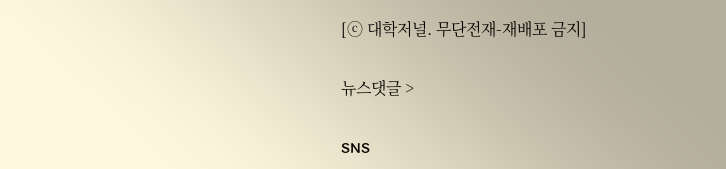[ⓒ 대학저널. 무단전재-재배포 금지]

뉴스댓글 >

SNS